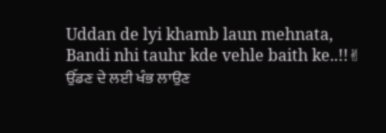Uddan de lyi khamb laun mehnata,
Bandi nhi tauhr kde vehle baith ke..!!✌
ਉੱਡਣ ਦੇ ਲਈ ਖੰਭ ਲਾਉਣ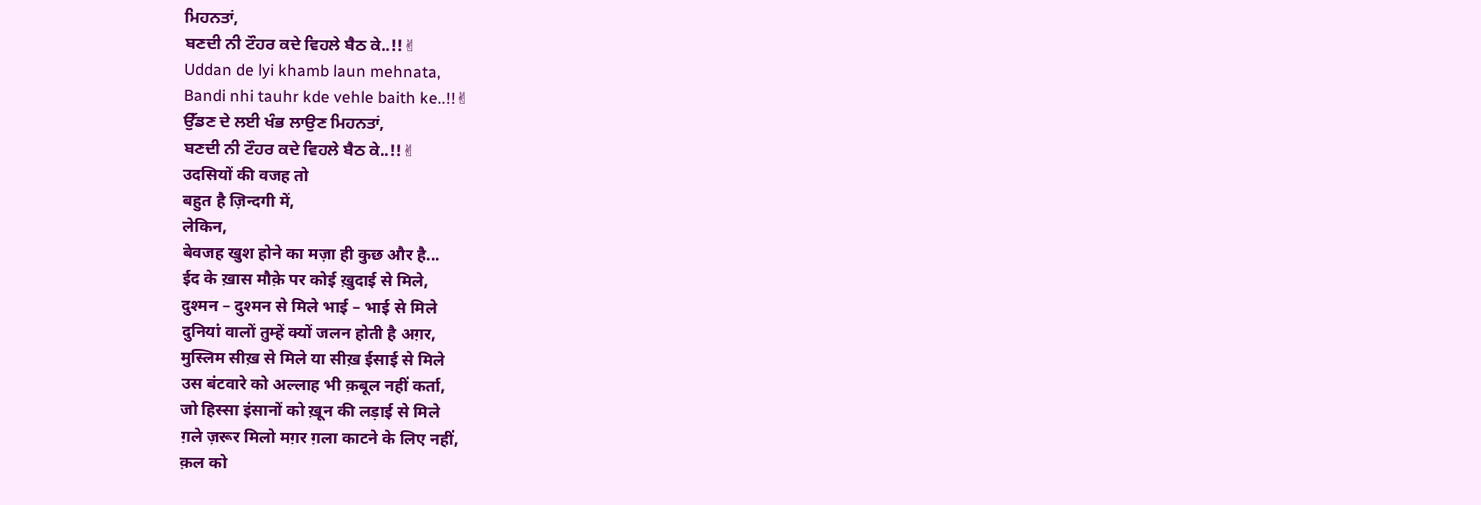ਮਿਹਨਤਾਂ,
ਬਣਦੀ ਨੀ ਟੌਹਰ ਕਦੇ ਵਿਹਲੇ ਬੈਠ ਕੇ..!!✌
Uddan de lyi khamb laun mehnata,
Bandi nhi tauhr kde vehle baith ke..!!✌
ਉੱਡਣ ਦੇ ਲਈ ਖੰਭ ਲਾਉਣ ਮਿਹਨਤਾਂ,
ਬਣਦੀ ਨੀ ਟੌਹਰ ਕਦੇ ਵਿਹਲੇ ਬੈਠ ਕੇ..!!✌
उदसियों की वजह तो
बहुत है ज़िन्दगी में,
लेकिन,
बेवजह खुश होने का मज़ा ही कुछ और है...
ईद के ख़ास मौक़े पर कोई ख़ुदाई से मिले,
दुश्मन – दुश्मन से मिले भाई – भाई से मिले
दुनियां वालों तुम्हें क्यों जलन होती है अग़र,
मुस्लिम सीख़ से मिले या सीख़ ईसाई से मिले
उस बंटवारे को अल्लाह भी क़बूल नहीं कर्ता,
जो हिस्सा इंसानों को ख़ून की लड़ाई से मिले
ग़ले ज़रूर मिलो मग़र ग़ला काटने के लिए नहीं,
क़ल को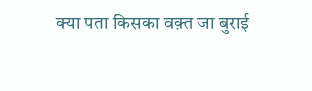क्या पता किसका वक़्त जा बुराई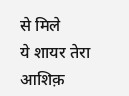से मिले
ये शायर तेरा आशिक़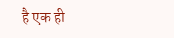है एक ही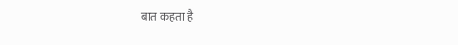बात कहता है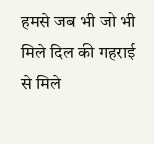हमसे जब भी जो भी मिले दिल की गहराई से मिले